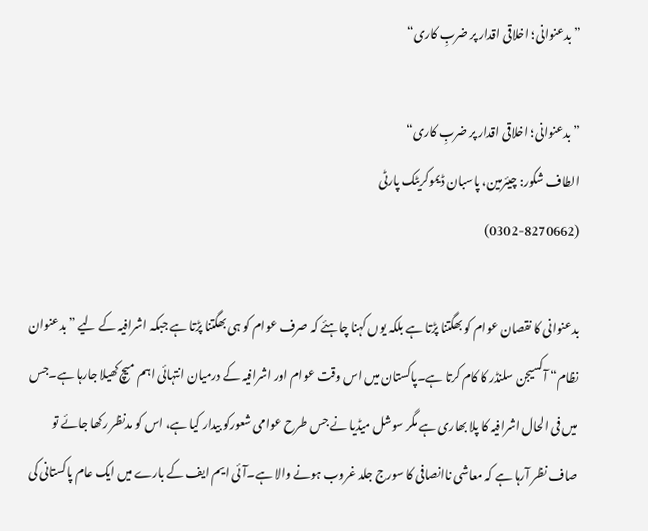”بدعنوانی؛ اخلاقی اقدار پر ضربِ کاری“

”بدعنوانی؛ اخلاقی اقدار پر ضربِ کاری“
الطاف شکور: چیئرمین، پاسبان ڈیموکریٹک پارٹی
(0302-8270662)

بدعنوانی کا نقصان عوام کو بھگتنا پڑتا ہے بلکہ یوں کہنا چاہئے کہ صرف عوام کو ہی بھگتنا پڑتا ہے جبکہ اشرافیہ کے لیے ”بدعنوان نظام“ آکسیجن سلنڈر کا کام کرتا ہے۔پاکستان میں اس وقت عوام اور اشرافیہ کے درمیان انتہائی اہم میچ کھیلا جارہا ہے۔جس میں فی الحال اشرافیہ کا پلا بھاری ہے مگر سوشل میڈیا نے جس طرح عوامی شعورکو بیدار کیا ہے، اس کو مدنظر رکھا جائے تو صاف نظر آرہا ہے کہ معاشی ناانصافی کا سورج جلد غروب ہونے والا ہے۔آئی ایم ایف کے بارے میں ایک عام پاکستانی کی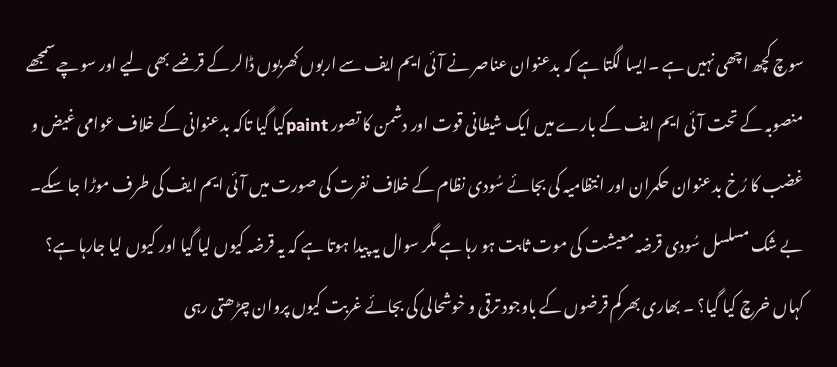سوچ کچھ اچھی نہیں ہے ۔ایسا لگتا ہے کہ بدعنوان عناصر نے آئی ایم ایف سے اربوں کھربوں ڈالر کے قرضے بھی لیے اور سوچے سمجھے منصوبہ کے تحت آئی ایم ایف کے بارے میں ایک شیطانی قوت اور دشمن کا تصور paintکیا گیا تاکہ بدعنوانی کے خلاف عوامی غیض و غضب کا رُخ بدعنوان حکمران اور انتظامیہ کی بجائے سُودی نظام کے خلاف نفرت کی صورت میں آئی ایم ایف کی طرف موڑا جا سکے۔ بے شک مسلسل سُودی قرضہ معیشت کی موت ثابت ہو رہا ہے مگر سوال یہ پیدا ہوتا ہے کہ یہ قرضہ کیوں لیا گیا اور کیوں لیا جارہا ہے؟ کہاں خرچ کیا گیا؟ ۔ بھاری بھرکم قرضوں کے باوجود ترقی و خوشحالی کی بجائے غربت کیوں پروان چڑھتی رہی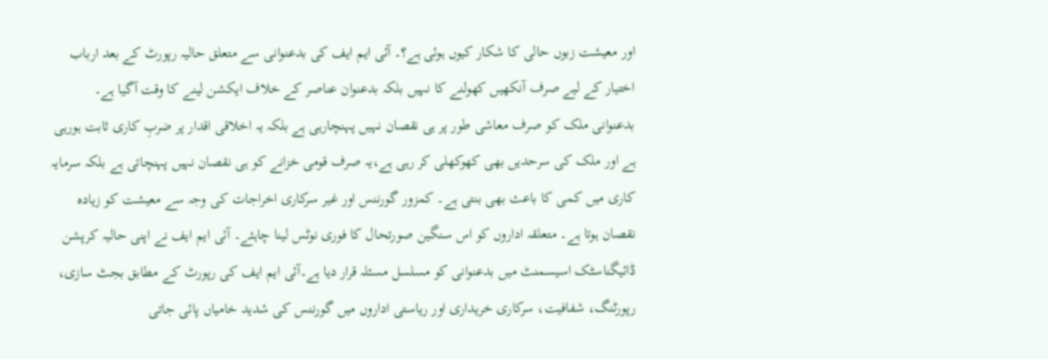اور معیشت زبوں حالی کا شکار کیوں ہوئی ہے؟۔ آئی ایم ایف کی بدعنوانی سے متعلق حالیہ رپورٹ کے بعد ارباب اختیار کے لیے صرف آنکھیں کھولنے کا نہیں بلکہ بدعنوان عناصر کے خلاف ایکشن لینے کا وقت آگیا ہے۔
بدعنوانی ملک کو صرف معاشی طور پر ہی نقصان نہیں پہنچارہی ہے بلکہ یہ اخلاقی اقدار پر ضربِ کاری ثابت ہورہی ہے اور ملک کی سرحدیں بھی کھوکھلی کر رہی ہے،یہ صرف قومی خزانے کو ہی نقصان نہیں پہنچاتی ہے بلکہ سرمایہ کاری میں کمی کا باعث بھی بنتی ہے۔ کمزور گورننس اور غیر سرکاری اخراجات کی وجہ سے معیشت کو زیادہ نقصان ہوتا ہے۔ متعلقہ اداروں کو اس سنگین صورتحال کا فوری نوٹس لینا چاہئے۔ آئی ایم ایف نے اپنی حالیہ کرپشن ڈائیگناسٹک اسیسمنٹ میں بدعنوانی کو مسلسل مسئلہ قرار دیا ہے۔آئی ایم ایف کی رپورٹ کے مطابق بجٹ سازی، رپورٹنگ، شفافیت، سرکاری خریداری اور ریاستی اداروں میں گورننس کی شدید خامیاں پائی جاتی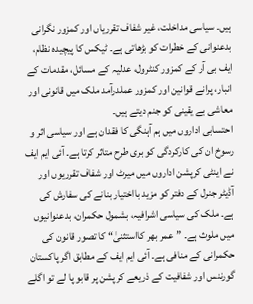ہیں۔ سیاسی مداخلت، غیر شفاف تقرریاں اور کمزور نگرانی بدعنوانی کے خطرات کو بڑھاتی ہے۔ ٹیکس کا پیچیدہ نظام، ایف بی آر کے کمزور کنٹرول، عدلیہ کے مسائل، مقدمات کے انبار، پرانے قوانین اور کمزور عملدرآمد ملک میں قانونی اور معاشی بے یقینی کو جنم دیتے ہیں۔
احتسابی اداروں میں ہم آہنگی کا فقدان ہے اور سیاسی اثر و رسوخ ان کی کارکردگی کو بری طرح متاثر کرتا ہے۔ آئی ایم ایف نے اینٹی کرپشن اداروں میں میرٹ اور شفاف تقرریوں اور آڈیٹر جنرل کے دفتر کو مزید بااختیار بنانے کی سفارش کی ہے۔ ملک کی سیاسی اشرافیہ، بشمول حکمران، بدعنوانیوں میں ملوث ہے۔ ”عمر بھر کااستثنیٰ“ کا تصور قانون کی حکمرانی کے منافی ہے۔ آئی ایم ایف کے مطابق اگر پاکستان گورننس اور شفافیت کے ذریعے کرپشن پر قابو پا لے تو اگلے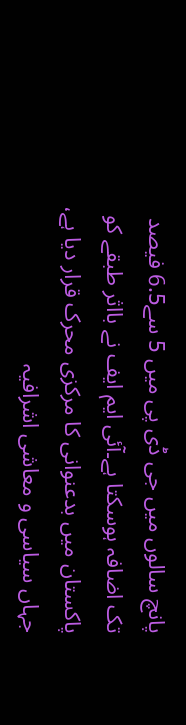پانچ سالوں میں جی ڈی پی میں 5 سے6.5 فیصد تک اضافہ ہوسکتا ہے۔آئی ایم ایف نے بااثر طبقے کو پاکستان میں بدعنوانی کا مرکزی محرک قرار دیا ہے، جہاں سیاسی و معاشی اشرافیہ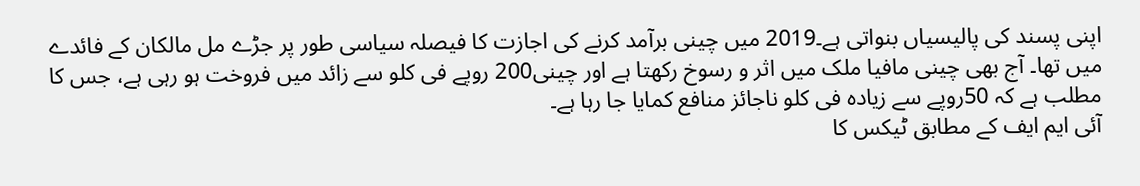اپنی پسند کی پالیسیاں بنواتی ہے۔2019 میں چینی برآمد کرنے کی اجازت کا فیصلہ سیاسی طور پر جڑے مل مالکان کے فائدے میں تھا۔ آج بھی چینی مافیا ملک میں اثر و رسوخ رکھتا ہے اور چینی200 روپے فی کلو سے زائد میں فروخت ہو رہی ہے، جس کا مطلب ہے کہ 50روپے سے زیادہ فی کلو ناجائز منافع کمایا جا رہا ہے۔
آئی ایم ایف کے مطابق ٹیکس کا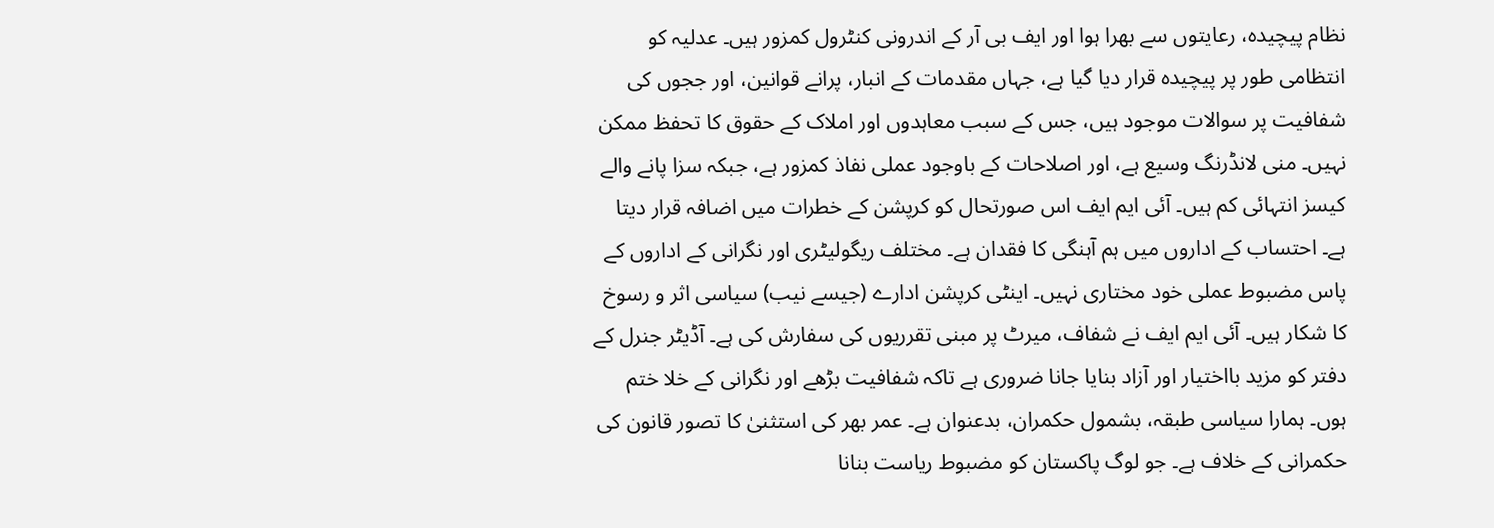نظام پیچیدہ، رعایتوں سے بھرا ہوا اور ایف بی آر کے اندرونی کنٹرول کمزور ہیں۔ عدلیہ کو انتظامی طور پر پیچیدہ قرار دیا گیا ہے، جہاں مقدمات کے انبار، پرانے قوانین، اور ججوں کی شفافیت پر سوالات موجود ہیں، جس کے سبب معاہدوں اور املاک کے حقوق کا تحفظ ممکن نہیں۔ منی لانڈرنگ وسیع ہے، اور اصلاحات کے باوجود عملی نفاذ کمزور ہے، جبکہ سزا پانے والے کیسز انتہائی کم ہیں۔ آئی ایم ایف اس صورتحال کو کرپشن کے خطرات میں اضافہ قرار دیتا ہے۔ احتساب کے اداروں میں ہم آہنگی کا فقدان ہے۔ مختلف ریگولیٹری اور نگرانی کے اداروں کے پاس مضبوط عملی خود مختاری نہیں۔ اینٹی کرپشن ادارے (جیسے نیب) سیاسی اثر و رسوخ کا شکار ہیں۔ آئی ایم ایف نے شفاف، میرٹ پر مبنی تقرریوں کی سفارش کی ہے۔ آڈیٹر جنرل کے دفتر کو مزید بااختیار اور آزاد بنایا جانا ضروری ہے تاکہ شفافیت بڑھے اور نگرانی کے خلا ختم ہوں۔ ہمارا سیاسی طبقہ، بشمول حکمران، بدعنوان ہے۔ عمر بھر کی استثنیٰ کا تصور قانون کی حکمرانی کے خلاف ہے۔ جو لوگ پاکستان کو مضبوط ریاست بنانا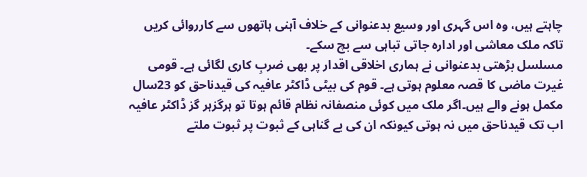چاہتے ہیں، وہ اس گہری اور وسیع بدعنوانی کے خلاف آہنی ہاتھوں سے کارروائی کریں تاکہ ملک معاشی اور ادارہ جاتی تباہی سے بچ سکے۔
مسلسل بڑھتی بدعنوانی نے ہماری اخلاقی اقدار پر بھی ضربِ کاری لگائی ہے۔ قومی غیرت ماضی کا قصہ معلوم ہوتی ہے۔ قوم کی بیٹی ڈاکٹر عافیہ کی قیدناحق کو 23سال مکمل ہونے والے ہیں۔اگر ملک میں کوئی منصفانہ نظام قائم ہوتا تو ہرگزہر گز ڈاکٹر عافیہ اب تک قیدناحق میں نہ ہوتی کیونکہ ان کی بے گناہی کے ثبوت پر ثبوت ملتے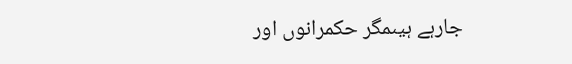جارہے ہیںمگر حکمرانوں اور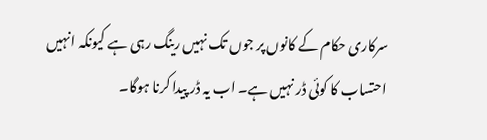سرکاری حکام کے کانوں پر جوں تک نہیں رینگ رہی ہے کیونکہ انہیں احتساب کا کوئی ڈر نہیں ہے۔ اب یہ ڈر پیدا کرنا ہوگا۔